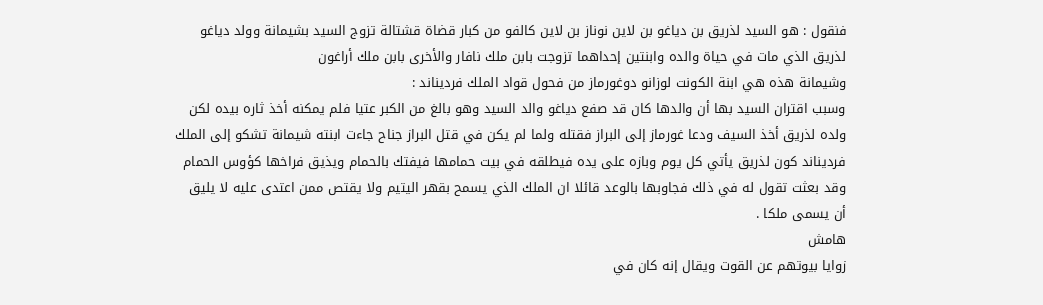فنقول : هو السيد لذريق بن دياغو بن لاين نوناز بن لاين كالفو من كبار قضاة قشتالة تزوج السيد بشيمانة وولد دياغو لذريق الذي مات في حياة والده وابنتين إحداهما تزوجت بابن ملك نافار والأخرى بابن ملك أراغون
وشيمانة هذه هي ابنة الكونت لوزانو دوغورماز من فحول قواد الملك فرديناند :
وسبب اقتران السيد بها أن والدها كان قد صفع دياغو والد السيد وهو بالغ من الكبر عتيا فلم يمكنه أخذ ثاره بيده لكن ولده لذريق أخذ السيف ودعا غورماز إلى البراز فقتله ولما لم يكن في قتل البراز جناح جاءت ابنته شيمانة تشكو إلى الملك فرديناند كون لذريق يأتي كل يوم وبازه على يده فيطلقه في بيت حمامها فيفتك بالحمام ويذيق فراخها كؤوس الحمام وقد بعثت تقول له في ذلك فجاوبها بالوعد قائلا ان الملك الذي يسمح بقهر اليتيم ولا يقتص ممن اعتدى عليه لا يليق أن يسمى ملكا .
هامش
زوايا بيوتهم عن القوت ويقال إنه كان في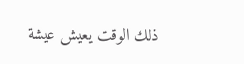ذلك الوقت يعيش عيشة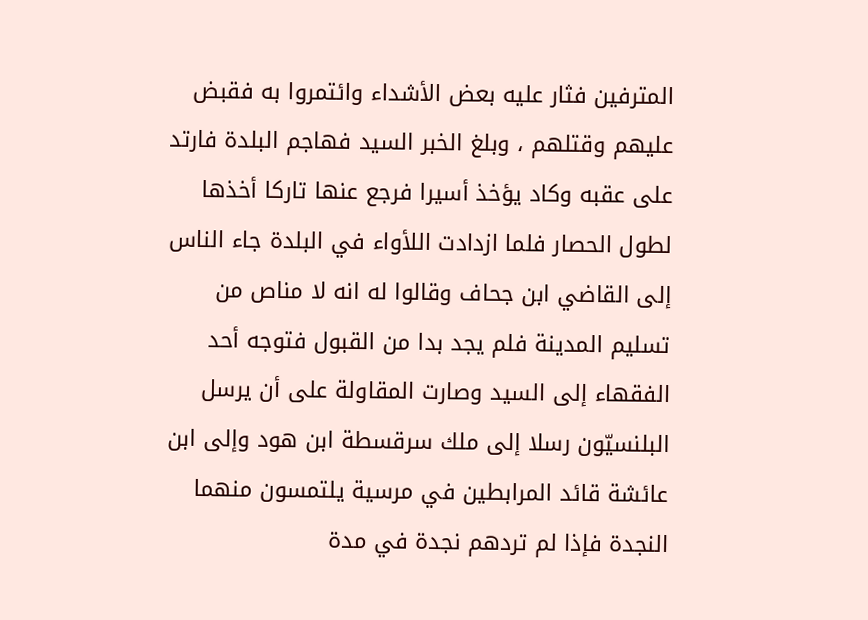المترفين فثار عليه بعض الأشداء وائتمروا به فقبض عليهم وقتلهم ، وبلغ الخبر السيد فهاجم البلدة فارتد على عقبه وكاد يؤخذ أسيرا فرجع عنها تاركا أخذها لطول الحصار فلما ازدادت اللأواء في البلدة جاء الناس إلى القاضي ابن جحاف وقالوا له انه لا مناص من تسليم المدينة فلم يجد بدا من القبول فتوجه أحد الفقهاء إلى السيد وصارت المقاولة على أن يرسل البلنسيّون رسلا إلى ملك سرقسطة ابن هود وإلى ابن عائشة قائد المرابطين في مرسية يلتمسون منهما النجدة فإذا لم تردهم نجدة في مدة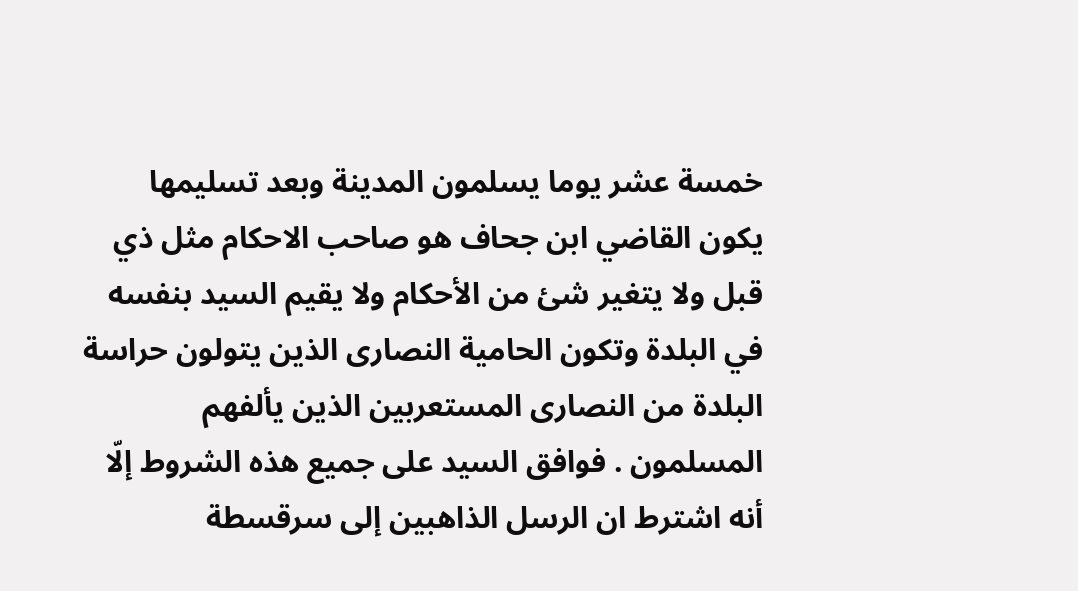خمسة عشر يوما يسلمون المدينة وبعد تسليمها يكون القاضي ابن جحاف هو صاحب الاحكام مثل ذي قبل ولا يتغير شئ من الأحكام ولا يقيم السيد بنفسه في البلدة وتكون الحامية النصارى الذين يتولون حراسة البلدة من النصارى المستعربين الذين يألفهم المسلمون . فوافق السيد على جميع هذه الشروط إلّا أنه اشترط ان الرسل الذاهبين إلى سرقسطة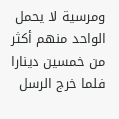ومرسية لا يحمل الواحد منهم أكثر من خمسين دينارا فلما خرج الرسل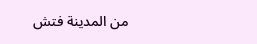من المدينة فتش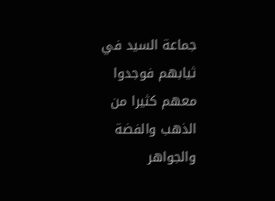جماعة السيد في ثيابهم فوجدوا معهم كثيرا من الذهب والفضة والجواهر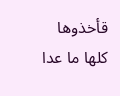قأخذوها كلها ما عدا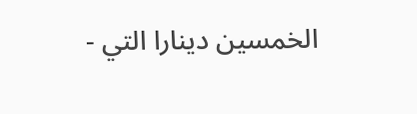الخمسين دينارا التي -